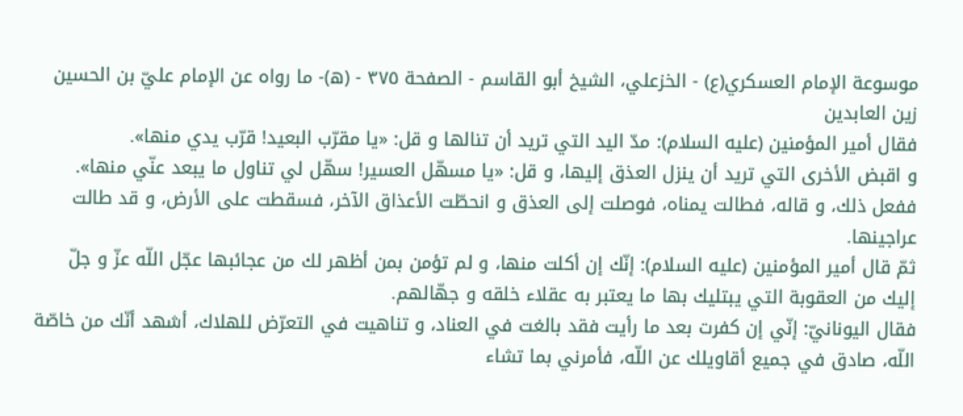موسوعة الإمام العسكري(ع) - الخزعلي، الشيخ أبو القاسم - الصفحة ٣٧٥ - (ه)- ما رواه عن الإمام عليّ بن الحسين زين العابدين
فقال أمير المؤمنين (عليه السلام): مدّ اليد التي تريد أن تنالها و قل: «يا مقرّب البعيد! قرّب يدي منها».
و اقبض الأخرى التي تريد أن ينزل العذق إليها، و قل: «يا مسهّل العسير! سهّل لي تناول ما يبعد عنّي منها».
ففعل ذلك، و قاله، فطالت يمناه، فوصلت إلى العذق و انحطّت الأعذاق الآخر، فسقطت على الأرض، و قد طالت عراجينها.
ثمّ قال أمير المؤمنين (عليه السلام): إنّك إن أكلت منها، و لم تؤمن بمن أظهر لك من عجائبها عجّل اللّه عزّ و جلّ إليك من العقوبة التي يبتليك بها ما يعتبر به عقلاء خلقه و جهّالهم.
فقال اليونانيّ: إنّي إن كفرت بعد ما رأيت فقد بالغت في العناد، و تناهيت في التعرّض للهلاك، أشهد أنّك من خاصّة اللّه، صادق في جميع أقاويلك عن اللّه، فأمرني بما تشاء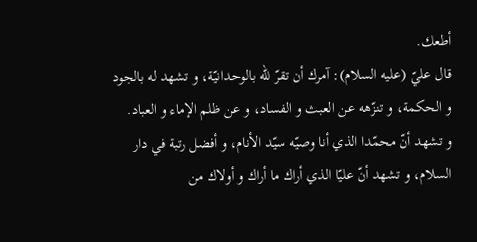أطعك.
قال عليّ (عليه السلام): آمرك أن تقرّ للّه بالوحدانيّة، و تشهد له بالجود و الحكمة، و تنزّهه عن العبث و الفساد، و عن ظلم الإماء و العباد.
و تشهد أنّ محمّدا الذي أنا وصيّه سيّد الأنام، و أفضل رتبة في دار السلام، و تشهد أنّ عليّا الذي أراك ما أراك و أولاك من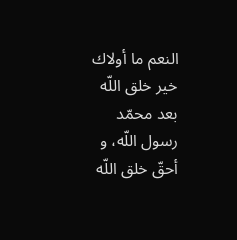النعم ما أولاك خير خلق اللّه بعد محمّد رسول اللّه، و أحقّ خلق اللّه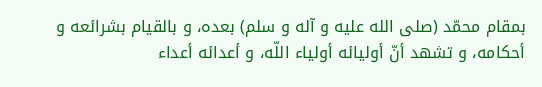بمقام محمّد (صلى الله عليه و آله و سلم) بعده، و بالقيام بشرائعه و أحكامه، و تشهد أنّ أوليائه أولياء اللّه، و أعدائه أعداء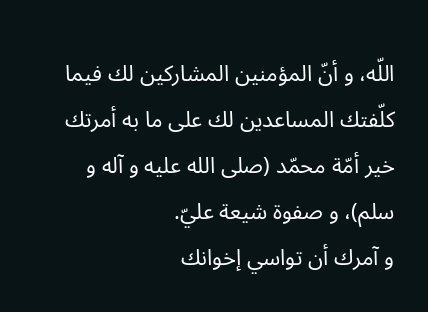اللّه، و أنّ المؤمنين المشاركين لك فيما كلّفتك المساعدين لك على ما به أمرتك خير أمّة محمّد (صلى الله عليه و آله و سلم)، و صفوة شيعة عليّ.
و آمرك أن تواسي إخوانك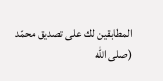المطابقين لك على تصديق محمّد (صلى الله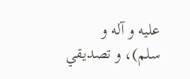عليه و آله و سلم)، و تصديقي